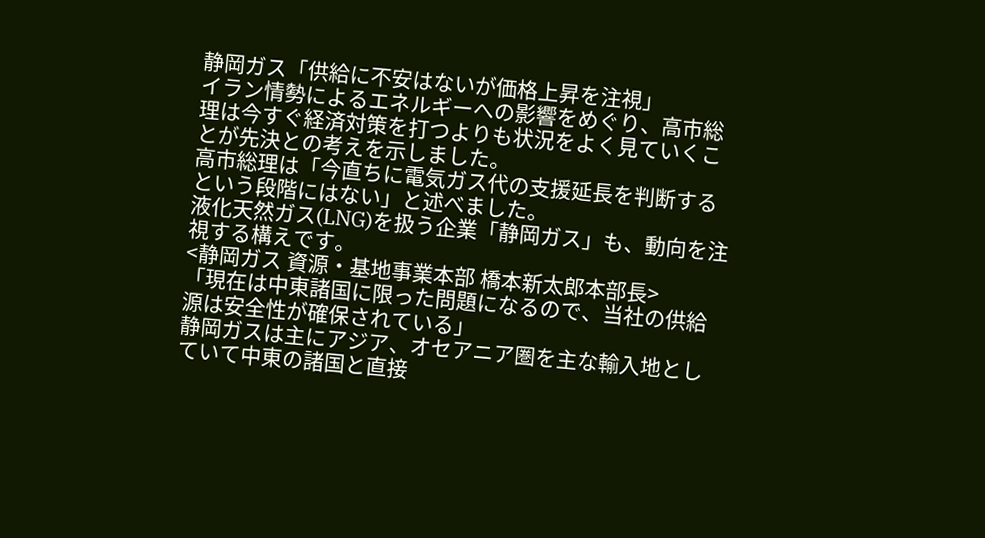静岡ガス「供給に不安はないが価格上昇を注視」
イラン情勢によるエネルギーへの影響をめぐり、高市総理は今すぐ経済対策を打つよりも状況をよく見ていくことが先決との考えを示しました。
高市総理は「今直ちに電気ガス代の支援延長を判断するという段階にはない」と述べました。
液化天然ガス(LNG)を扱う企業「静岡ガス」も、動向を注視する構えです。
<静岡ガス 資源・基地事業本部 橋本新太郎本部長>
「現在は中東諸国に限った問題になるので、当社の供給源は安全性が確保されている」
静岡ガスは主にアジア、オセアニア圏を主な輸入地としていて中東の諸国と直接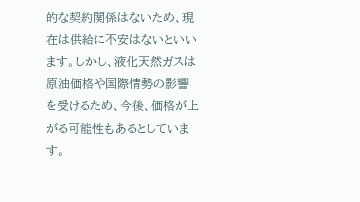的な契約関係はないため、現在は供給に不安はないといいます。しかし、液化天然ガスは原油価格や国際情勢の影響を受けるため、今後、価格が上がる可能性もあるとしています。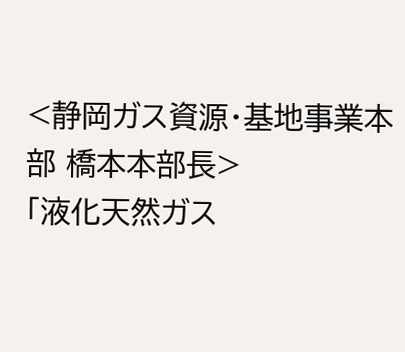<静岡ガス資源・基地事業本部 橋本本部長>
「液化天然ガス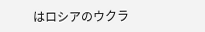はロシアのウクラ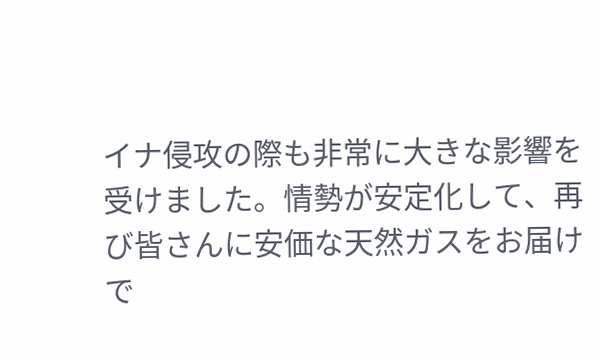イナ侵攻の際も非常に大きな影響を受けました。情勢が安定化して、再び皆さんに安価な天然ガスをお届けで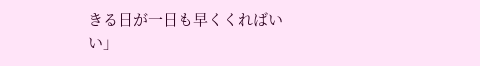きる日が一日も早くくればいい」